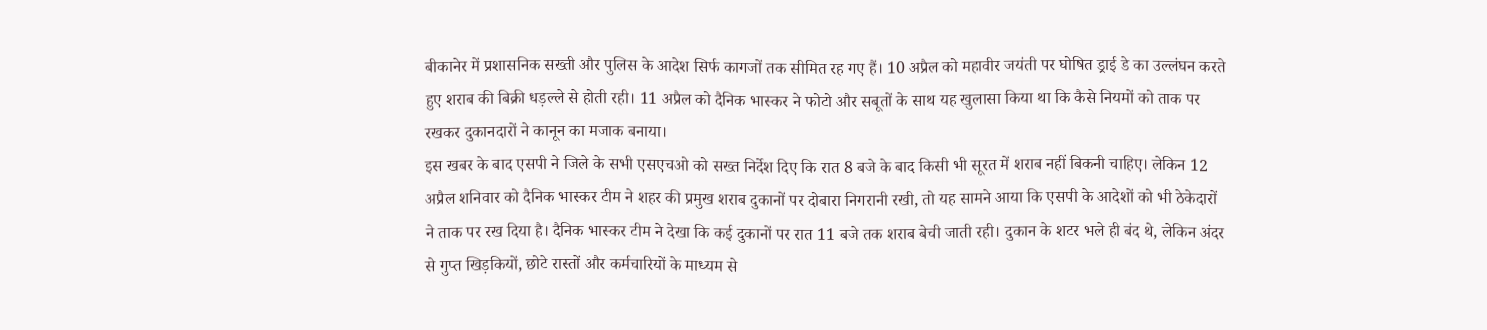बीकानेर में प्रशासनिक सख्ती और पुलिस के आदेश सिर्फ कागजों तक सीमित रह गए हैं। 10 अप्रैल को महावीर जयंती पर घोषित ड्राई डे का उल्लंघन करते हुए शराब की बिक्री धड़ल्ले से होती रही। 11 अप्रैल को दैनिक भास्कर ने फोटो और सबूतों के साथ यह खुलासा किया था कि कैसे नियमों को ताक पर रखकर दुकानदारों ने कानून का मजाक बनाया।
इस खबर के बाद एसपी ने जिले के सभी एसएचओ को सख्त निर्देश दिए कि रात 8 बजे के बाद किसी भी सूरत में शराब नहीं बिकनी चाहिए। लेकिन 12 अप्रैल शनिवार को दैनिक भास्कर टीम ने शहर की प्रमुख शराब दुकानों पर दोबारा निगरानी रखी, तो यह सामने आया कि एसपी के आदेशों को भी ठेकेदारों ने ताक पर रख दिया है। दैनिक भास्कर टीम ने देखा कि कई दुकानों पर रात 11 बजे तक शराब बेची जाती रही। दुकान के शटर भले ही बंद थे, लेकिन अंदर से गुप्त खिड़कियों, छोटे रास्तों और कर्मचारियों के माध्यम से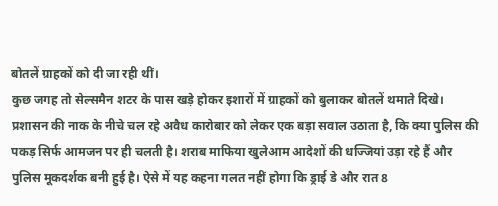बोतलें ग्राहकों को दी जा रही थीं।
कुछ जगह तो सेल्समैन शटर के पास खड़े होकर इशारों में ग्राहकों को बुलाकर बोतलें थमाते दिखे। प्रशासन की नाक के नीचे चल रहे अवैध कारोबार को लेकर एक बड़ा सवाल उठाता है, कि क्या पुलिस की पकड़ सिर्फ आमजन पर ही चलती है। शराब माफिया खुलेआम आदेशों की धज्जियां उड़ा रहे हैं और पुलिस मूकदर्शक बनी हुई है। ऐसे में यह कहना गलत नहीं होगा कि ड्राई डे और रात 8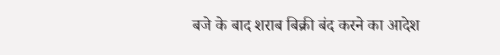बजे के बाद शराब बिक्री बंद करने का आदेश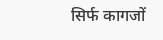सिर्फ कागजों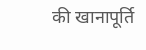की खानापूर्ति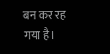बन कर रह गया है।